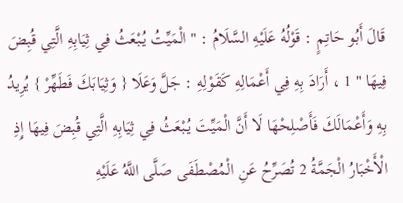قَالَ أَبُو حَاتِمٍ : قَوْلُهُ عَلَيْهِ السَّلَامُ : " الْمَيِّتُ يُبْعَثُ فِي ثِيَابِهِ الَّتِي قُبِضَ فِيهَا " 1 ، أَرَادَ بِهِ فِي أَعْمَالِهِ كَقَوْلِهِ : جَلَّ وَعَلَا { وَثِيَابَكَ فَطَهِّرْ } يُرِيدُ بِهِ وَأَعْمَالَكَ فَأَصْلِحْهَا لَا أَنَّ الْمَيِّتَ يُبْعَثُ فِي ثِيَابِهِ الَّتِي قُبِضَ فِيهَا إِذِ الْأَخْبَارُ الْجَمَّةُ 2 تُصَرِّحُ عَنِ الْمُصْطَفَى صَلَّى اللَّهُ عَلَيْهِ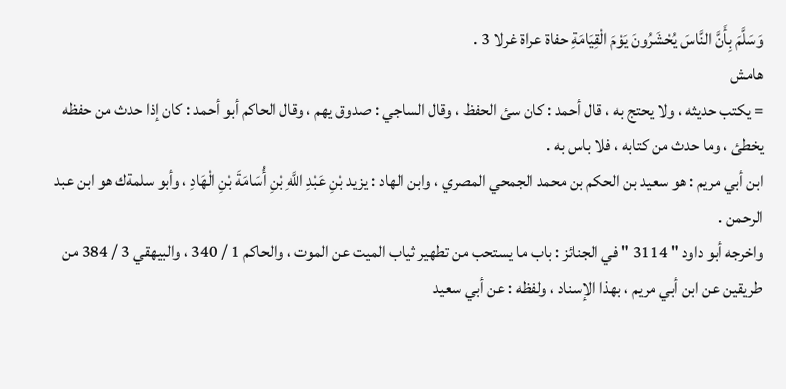وَسَلَّمَ بِأَنَّ النَّاسَ يُحْشَرُونَ يَوْمَ الْقِيَامَةِ حفاة عراة غرلا 3 .
هامش
= يكتب حديثه ، ولا يحتج به ، قال أحمد : كان سئ الحفظ ، وقال الساجي : صدوق يهم ، وقال الحاكم أبو أحمد : كان إذا حدث من حفظه يخطئ ، وما حدث من كتابه ، فلا باس به .
ابن أبي مريم : هو سعيد بن الحكم بن محمد الجمحي المصري ، وابن الهاد : يزيد بْنِ عَبْدِ اللَّهِ بْنِ أُسَامَةَ بْنِ الْهَادِ ، وأبو سلمةك هو ابن عبد الرحمن .
واخرجه أبو داود " 3114 " في الجنائز : باب ما يستحب من تطهير ثياب الميت عن الموت ، والحاكم 1 / 340 ، والبيهقي 3 / 384 من طريقين عن ابن أبي مريم ، بهذا الإسناد ، ولفظه : عن أبي سعيد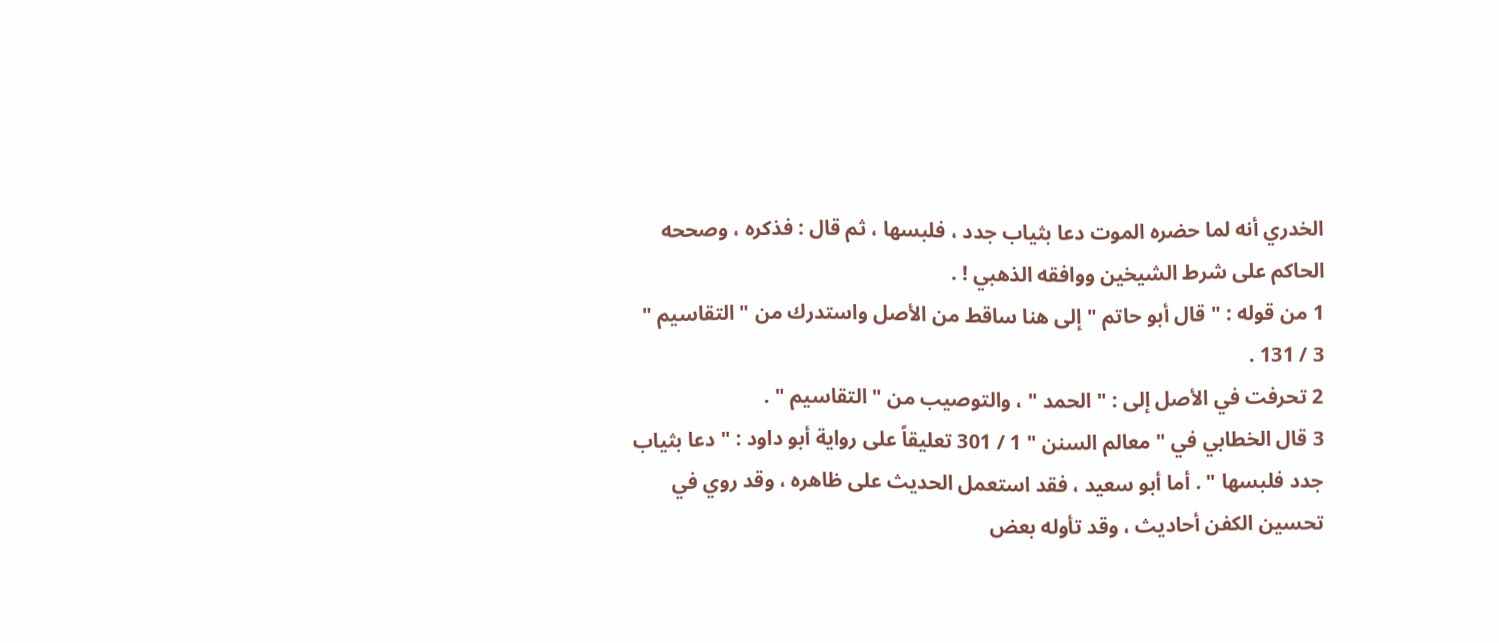الخدري أنه لما حضره الموت دعا بثياب جدد ، فلبسها ، ثم قال : فذكره ، وصححه الحاكم على شرط الشيخين ووافقه الذهبي ! .
1 من قوله : " قال أبو حاتم " إلى هنا ساقط من الأصل واستدرك من " التقاسيم " 3 / 131 .
2 تحرفت في الأصل إلى : " الحمد " ، والتوصيب من " التقاسيم " .
3 قال الخطابي في " معالم السنن " 1 / 301 تعليقاً على رواية أبو داود : " دعا بثياب جدد فلبسها " . أما أبو سعيد ، فقد استعمل الحديث على ظاهره ، وقد روي في تحسين الكفن أحاديث ، وقد تأوله بعض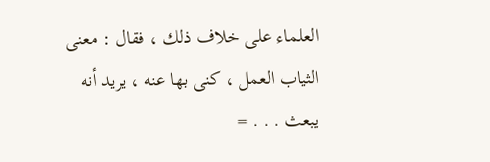العلماء على خلاف ذلك ، فقال : معنى الثياب العمل ، كنى بها عنه ، يريد أنه يبعث . . . =